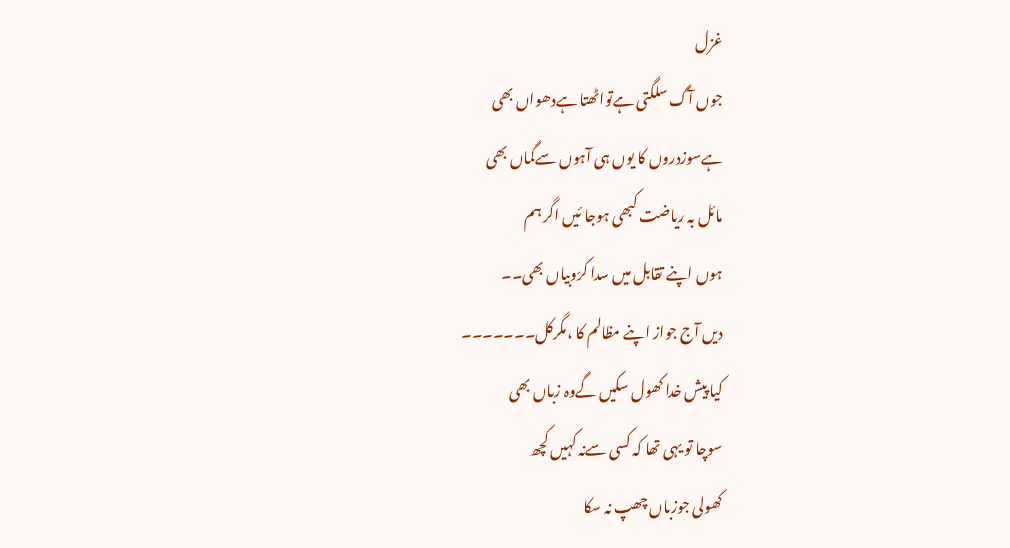غزل
جوں آگ سلگتی ہےتواٹھتا ہےدھواں بھی
ہےسوزدروں کا یوں ہی آہوں سےگماں بھی
مائل بہ ریاضت کبھی ہوجا ئیں اگر ہم
ہوں اپنے تقابل میں سدا کرّوبیاں بھی۔۔
دیں آج جواز اپنے مظالم کا ،مگرکل۔۔۔۔۔۔۔
کیا پیش خدا کھول سکیں گےوہ زباں بھی
سوچا تو یہی تھا کہ کسی سےنہ کہیں کچھ
کھولی جوزباں چھپ نہ سکا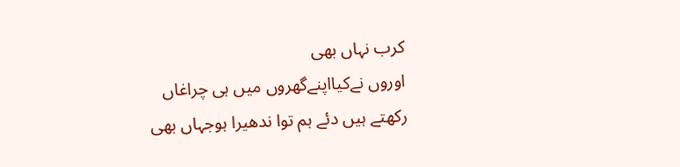کرب نہاں بھی
اوروں نےکیااپنےگھروں میں ہی چراغاں
رکھتے ہیں دئے ہم توا ندھیرا ہوجہاں بھی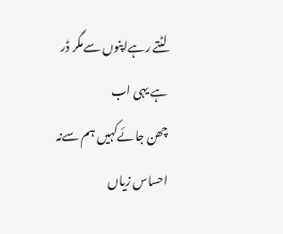لٹتے رہےاپنوں سےمگر ڈر ہے یہی اب
چھن جائےکہیں ہم سےنہ احساس زیاں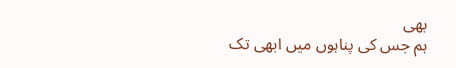بھی
ہم جس کی پناہوں میں ابھی تک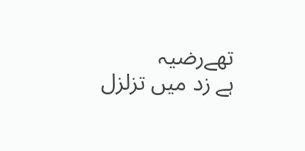تھےرضیہ
ہے زد میں تزلزل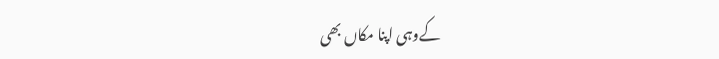کےوہی اپنا مکاں بھی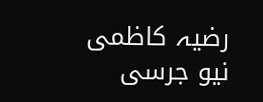رضیہ کاظمی
نیو جرسی